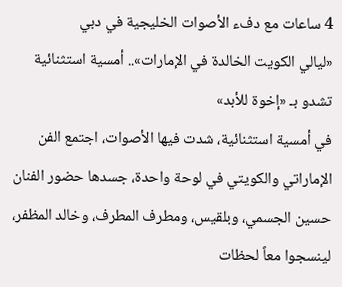4 ساعات مع دفء الأصوات الخليجية في دبي
«ليالي الكويت الخالدة في الإمارات».. أمسية استثنائية تشدو بـ «إخوة للأبد»
في أمسية استثنائية، شدت فيها الأصوات، اجتمع الفن الإماراتي والكويتي في لوحة واحدة، جسدها حضور الفنان حسين الجسمي، وبلقيس، ومطرف المطرف، وخالد المظفر، لينسجوا معاً لحظات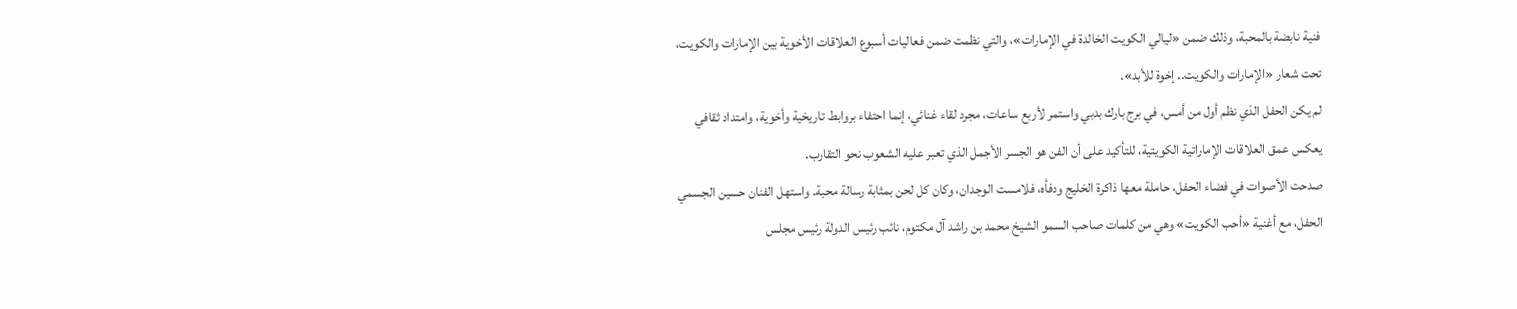فنية نابضة بالمحبة، وذلك ضمن «ليالي الكويت الخالدة في الإمارات»، والتي نظمت ضمن فعاليات أسبوع العلاقات الأخوية بين الإمارات والكويت، تحت شعار «الإمارات والكويت.. إخوة للأبد».
لم يكن الحفل الذي نظم أول من أمس، في برج بارك بدبي واستمر لأربع ساعات، مجرد لقاء غنائي، إنما احتفاء بروابط تاريخية وأخوية، وامتداد ثقافي يعكس عمق العلاقات الإماراتية الكويتية، للتأكيد على أن الفن هو الجسر الأجمل الذي تعبر عليه الشعوب نحو التقارب.
صدحت الأصوات في فضاء الحفل، حاملة معها ذاكرة الخليج ودفأه، فلامست الوجدان، وكان كل لحن بمثابة رسالة محبة. واستهل الفنان حسين الجسمي الحفل، مع أغنية «أحب الكويت» وهي من كلمات صاحب السمو الشيخ محمد بن راشد آل مكتوم، نائب رئيس الدولة رئيس مجلس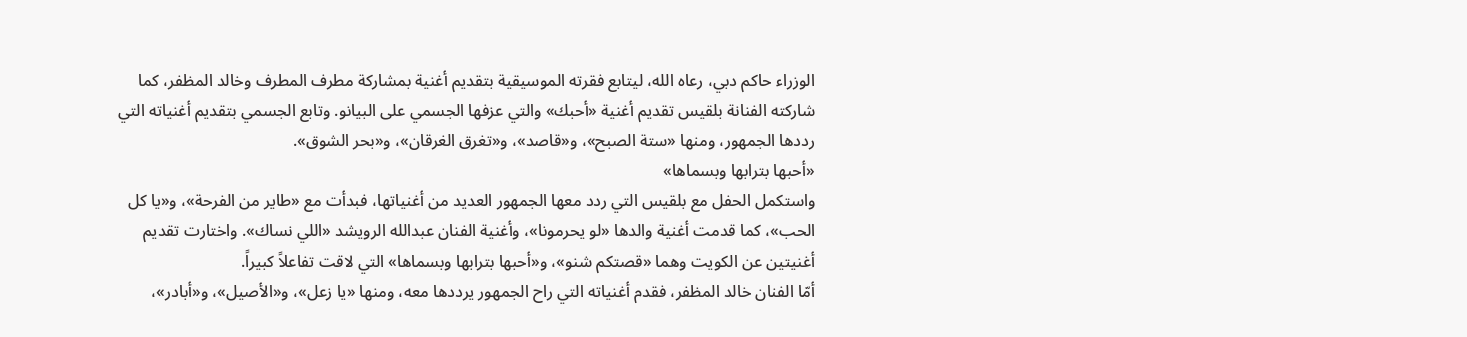الوزراء حاكم دبي، رعاه الله، ليتابع فقرته الموسيقية بتقديم أغنية بمشاركة مطرف المطرف وخالد المظفر، كما شاركته الفنانة بلقيس تقديم أغنية «أحبك» والتي عزفها الجسمي على البيانو. وتابع الجسمي بتقديم أغنياته التي رددها الجمهور، ومنها «ستة الصبح»، و«قاصد»، و«تغرق الغرقان»، و«بحر الشوق».
«أحبها بترابها وبسماها»
واستكمل الحفل مع بلقيس التي ردد معها الجمهور العديد من أغنياتها، فبدأت مع «طاير من الفرحة»، و«يا كل الحب»، كما قدمت أغنية والدها «لو يحرمونا»، وأغنية الفنان عبدالله الرويشد «اللي نساك». واختارت تقديم أغنيتين عن الكويت وهما «قصتكم شنو»، و«أحبها بترابها وبسماها» التي لاقت تفاعلاً كبيراً.
أمّا الفنان خالد المظفر، فقدم أغنياته التي راح الجمهور يرددها معه، ومنها «يا زعل»، و«الأصيل»، و«أبادر»،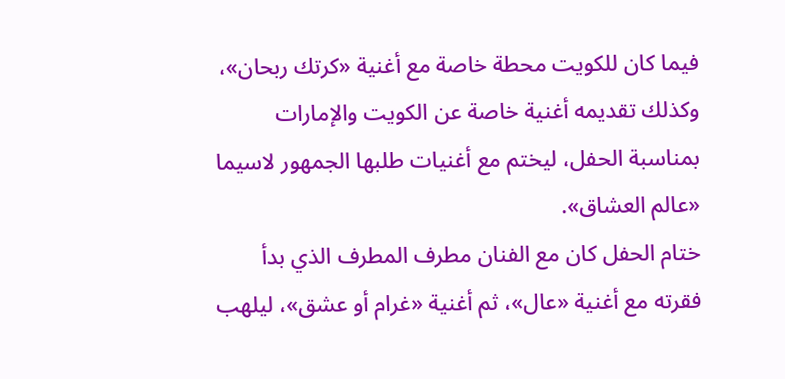فيما كان للكويت محطة خاصة مع أغنية «كرتك ربحان»، وكذلك تقديمه أغنية خاصة عن الكويت والإمارات بمناسبة الحفل، ليختم مع أغنيات طلبها الجمهور لاسيما «عالم العشاق».
ختام الحفل كان مع الفنان مطرف المطرف الذي بدأ فقرته مع أغنية «عال»، ثم أغنية «غرام أو عشق»، ليلهب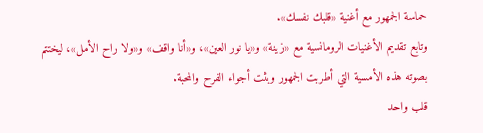حماسة الجمهور مع أغنية «قلبك نفسك».
وتابع تقديم الأغنيات الرومانسية مع «زينة» و«يا نور العين»، و«أنا واقف» و«ولا راح الأمل»، ليختتم بصوته هذه الأمسية التي أطربت الجمهور وبثت أجواء الفرح والمحبة.
قلب واحد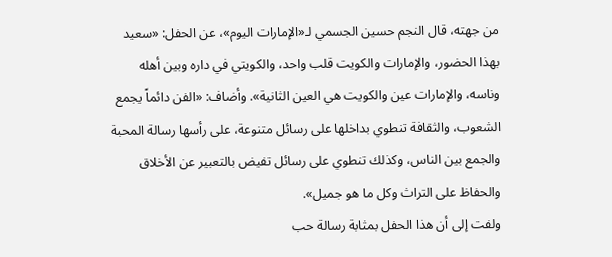من جهته، قال النجم حسين الجسمي لـ«الإمارات اليوم»، عن الحفل: «سعيد بهذا الحضور، والإمارات والكويت قلب واحد، والكويتي في داره وبين أهله وناسه، والإمارات عين والكويت هي العين الثانية». وأضاف: «الفن دائماً يجمع الشعوب، والثقافة تنطوي بداخلها على رسائل متنوعة، على رأسها رسالة المحبة والجمع بين الناس، وكذلك تنطوي على رسائل تفيض بالتعبير عن الأخلاق والحفاظ على التراث وكل ما هو جميل».
ولفت إلى أن هذا الحفل بمثابة رسالة حب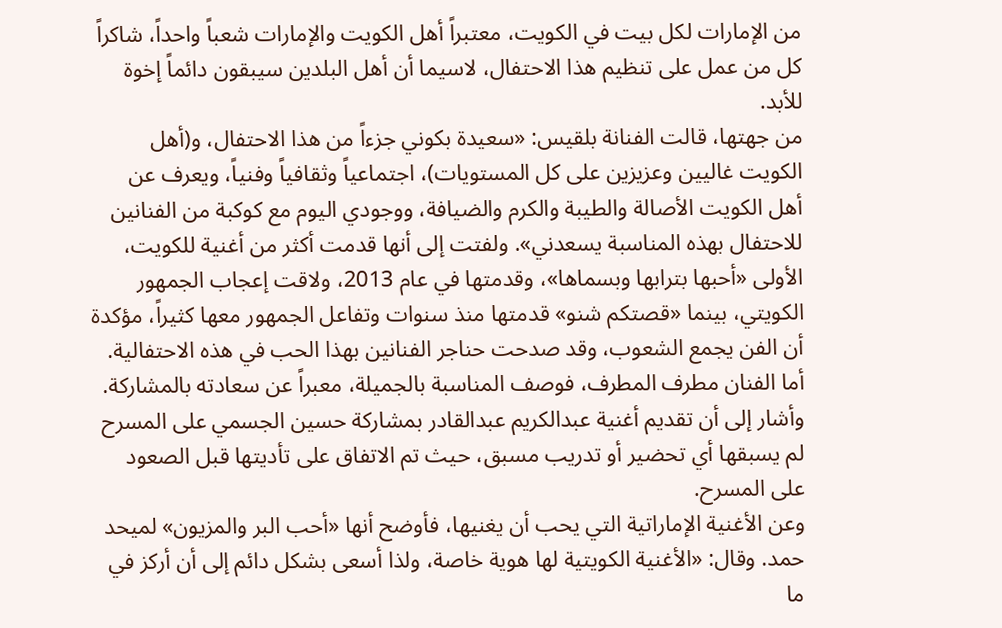من الإمارات لكل بيت في الكويت، معتبراً أهل الكويت والإمارات شعباً واحداً، شاكراً كل من عمل على تنظيم هذا الاحتفال، لاسيما أن أهل البلدين سيبقون دائماً إخوة للأبد.
من جهتها، قالت الفنانة بلقيس: «سعيدة بكوني جزءاً من هذا الاحتفال، و(أهل الكويت غاليين وعزيزين على كل المستويات)، اجتماعياً وثقافياً وفنياً، ويعرف عن أهل الكويت الأصالة والطيبة والكرم والضيافة، ووجودي اليوم مع كوكبة من الفنانين للاحتفال بهذه المناسبة يسعدني». ولفتت إلى أنها قدمت أكثر من أغنية للكويت، الأولى «أحبها بترابها وبسماها»، وقدمتها في عام 2013، ولاقت إعجاب الجمهور الكويتي، بينما «قصتكم شنو» قدمتها منذ سنوات وتفاعل الجمهور معها كثيراً، مؤكدة أن الفن يجمع الشعوب، وقد صدحت حناجر الفنانين بهذا الحب في هذه الاحتفالية.
أما الفنان مطرف المطرف، فوصف المناسبة بالجميلة، معبراً عن سعادته بالمشاركة.
وأشار إلى أن تقديم أغنية عبدالكريم عبدالقادر بمشاركة حسين الجسمي على المسرح لم يسبقها أي تحضير أو تدريب مسبق، حيث تم الاتفاق على تأديتها قبل الصعود على المسرح.
وعن الأغنية الإماراتية التي يحب أن يغنيها، فأوضح أنها «أحب البر والمزيون» لميحد حمد. وقال: «الأغنية الكويتية لها هوية خاصة، ولذا أسعى بشكل دائم إلى أن أركز في ما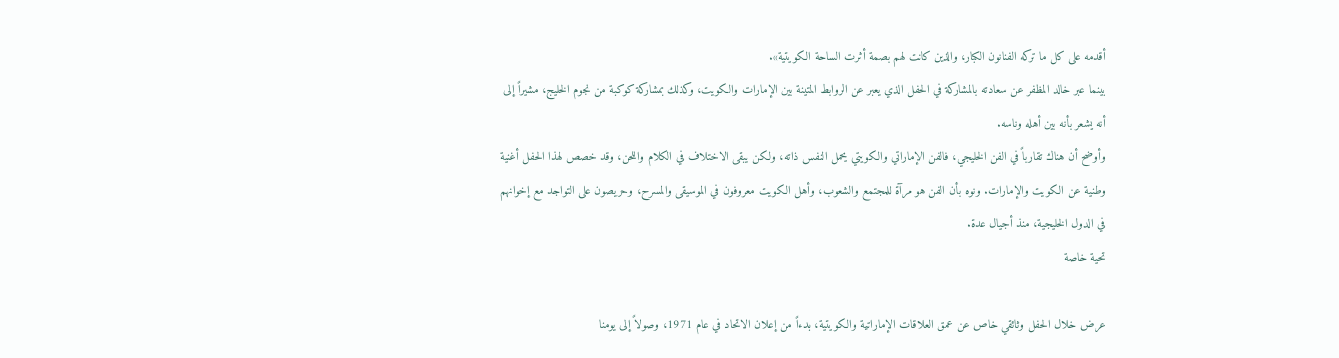أقدمه على كل ما تركه الفنانون الكبار، والذين كانت لهم بصمة أثرت الساحة الكويتية».
بينما عبر خالد المظفر عن سعادته بالمشاركة في الحفل الذي يعبر عن الروابط المتينة بين الإمارات والكويت، وكذلك بمشاركة كوكبة من نجوم الخليج، مشيراً إلى أنه يشعر بأنه بين أهله وناسه.
وأوضح أن هناك تقارباً في الفن الخليجي، فالفن الإماراتي والكويتي يحمل النفس ذاته، ولكن يبقى الاختلاف في الكلام واللحن، وقد خصص لهذا الحفل أغنية وطنية عن الكويت والإمارات. ونوه بأن الفن هو مرآة للمجتمع والشعوب، وأهل الكويت معروفون في الموسيقى والمسرح، وحريصون على التواجد مع إخوانهم في الدول الخليجية، منذ أجيال عدة.
تحية خاصة

عرض خلال الحفل وثائقي خاص عن عمق العلاقات الإماراتية والكويتية، بدءاً من إعلان الاتحاد في عام 1971، وصولاً إلى يومنا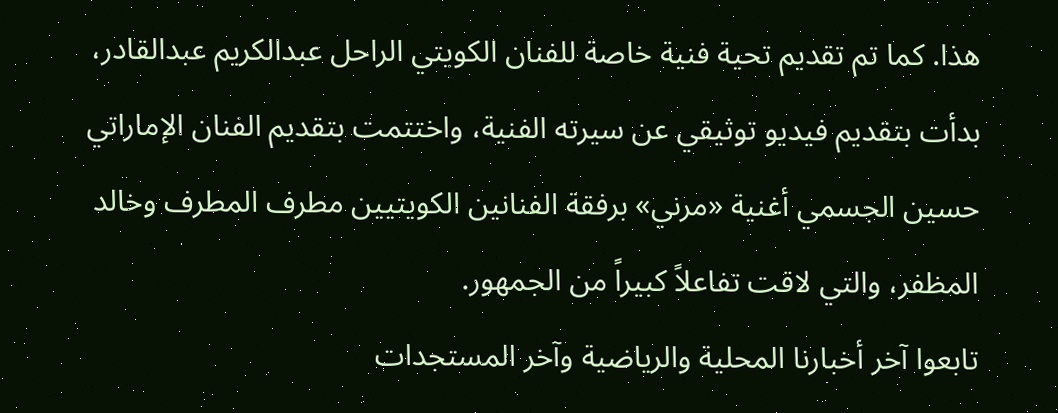هذا. كما تم تقديم تحية فنية خاصة للفنان الكويتي الراحل عبدالكريم عبدالقادر، بدأت بتقديم فيديو توثيقي عن سيرته الفنية، واختتمت بتقديم الفنان الإماراتي حسين الجسمي أغنية «مرني» برفقة الفنانين الكويتيين مطرف المطرف وخالد المظفر، والتي لاقت تفاعلاً كبيراً من الجمهور.
تابعوا آخر أخبارنا المحلية والرياضية وآخر المستجدات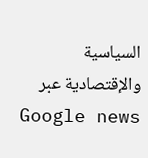السياسية والإقتصادية عبر Google news